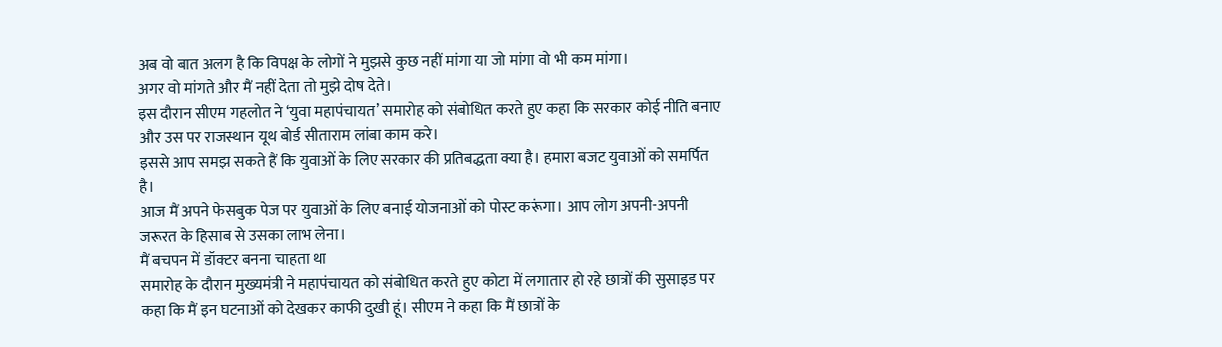अब वो बात अलग है कि विपक्ष के लोगों ने मुझसे कुछ नहीं मांगा या जो मांगा वो भी कम मांगा।
अगर वो मांगते और मैं नहीं देता तो मुझे दोष देते।
इस दौरान सीएम गहलोत ने ‘युवा महापंचायत’ समारोह को संबोधित करते हुए कहा कि सरकार कोई नीति बनाए और उस पर राजस्थान यूथ बोर्ड सीताराम लांबा काम करे।
इससे आप समझ सकते हैं कि युवाओं के लिए सरकार की प्रतिबद्धता क्या है। हमारा बजट युवाओं को समर्पित है।
आज मैं अपने फेसबुक पेज पर युवाओं के लिए बनाई योजनाओं को पोस्ट करूंगा। आप लोग अपनी-अपनी जरूरत के हिसाब से उसका लाभ लेना।
मैं बचपन में डॉक्टर बनना चाहता था
समारोह के दौरान मुख्यमंत्री ने महापंचायत को संबोधित करते हुए कोटा में लगातार हो रहे छात्रों की सुसाइड पर कहा कि मैं इन घटनाओं को देखकर काफी दुखी हूं। सीएम ने कहा कि मैं छात्रों के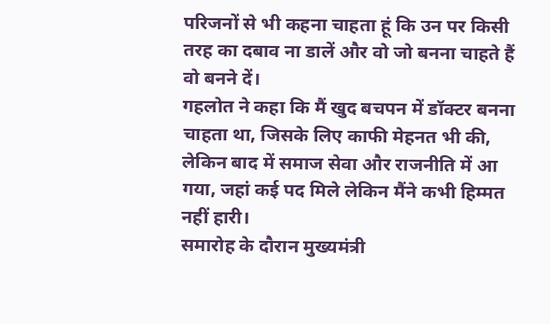परिजनों से भी कहना चाहता हूं कि उन पर किसी तरह का दबाव ना डालें और वो जो बनना चाहते हैं वो बनने दें।
गहलोत ने कहा कि मैं खुद बचपन में डॉक्टर बनना चाहता था, जिसके लिए काफी मेहनत भी की, लेकिन बाद में समाज सेवा और राजनीति में आ गया, जहां कई पद मिले लेकिन मैंने कभी हिम्मत नहीं हारी।
समारोह के दौरान मुख्यमंत्री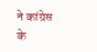ने कांग्रेस के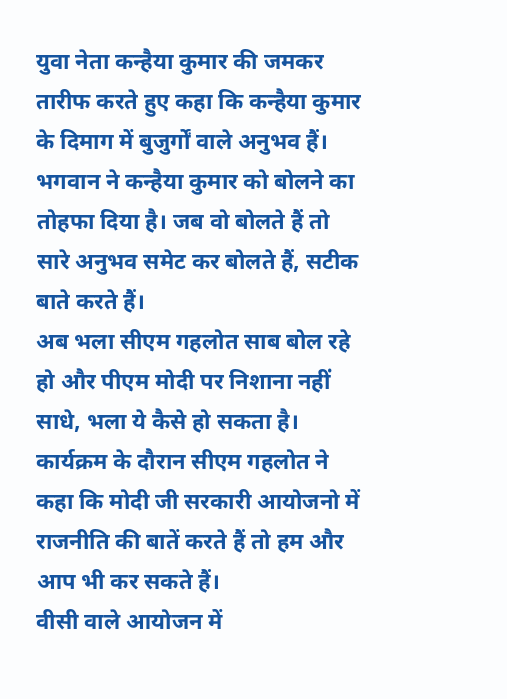युवा नेता कन्हैया कुमार की जमकर तारीफ करते हुए कहा कि कन्हैया कुमार के दिमाग में बुजुर्गों वाले अनुभव हैं।
भगवान ने कन्हैया कुमार को बोलने का तोहफा दिया है। जब वो बोलते हैं तो सारे अनुभव समेट कर बोलते हैं, सटीक बाते करते हैं।
अब भला सीएम गहलोत साब बोल रहे हो और पीएम मोदी पर निशाना नहीं साधे, भला ये कैसे हो सकता है।
कार्यक्रम के दौरान सीएम गहलोत ने कहा कि मोदी जी सरकारी आयोजनो में राजनीति की बातें करते हैं तो हम और आप भी कर सकते हैं।
वीसी वाले आयोजन में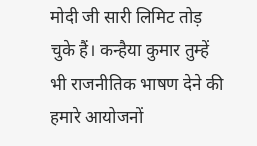मोदी जी सारी लिमिट तोड़ चुके हैं। कन्हैया कुमार तुम्हें भी राजनीतिक भाषण देने की हमारे आयोजनों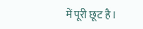में पूरी छूट है।